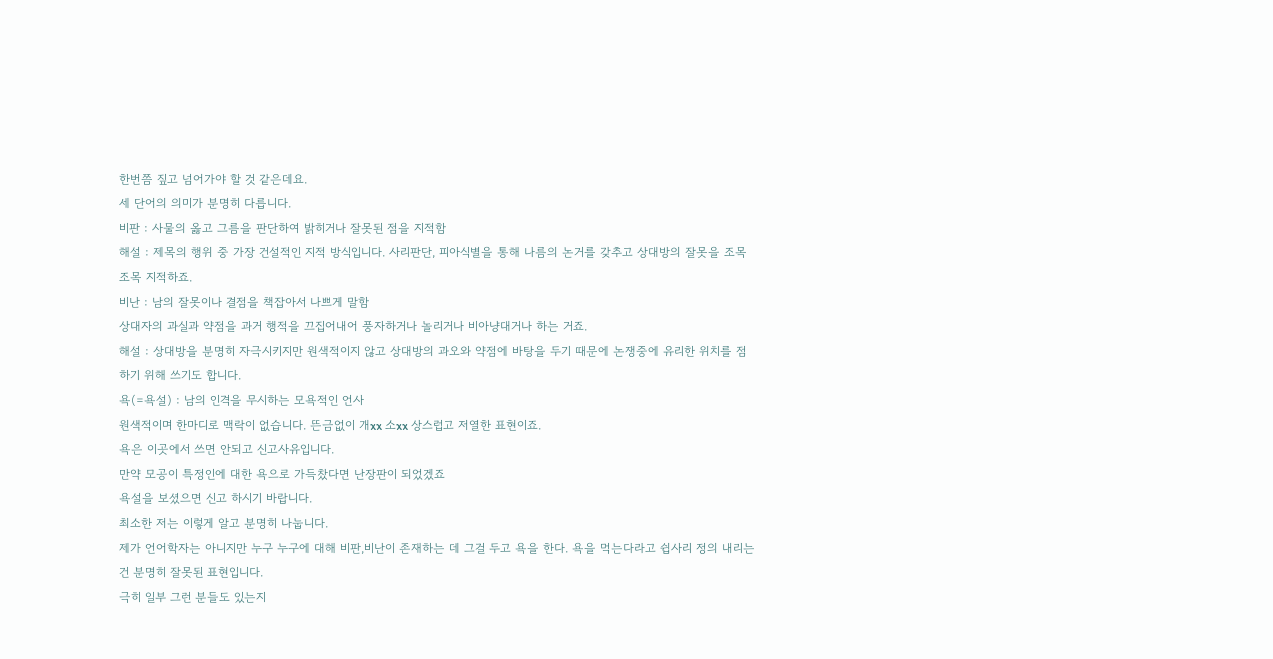한번쯤 짚고 넘어가야 할 것 같은데요.
세 단어의 의미가 분명히 다릅니다.
비판 : 사물의 옳고 그름을 판단하여 밝히거나 잘못된 점을 지적함
해설 : 제목의 행위 중 가장 건설적인 지적 방식입니다. 사리판단, 피아식별을 통해 나름의 논거를 갖추고 상대방의 잘못을 조목조목 지적하죠.
비난 : 남의 잘못이나 결점을 책잡아서 나쁘게 말함
상대자의 과실과 약점을 과거 행적을 끄집어내어 풍자하거나 놀리거나 비아냥대거나 하는 거죠.
해설 : 상대방을 분명히 자극시키지만 원색적이지 않고 상대방의 과오와 약점에 바탕을 두기 때문에 논쟁중에 유리한 위치를 점하기 위해 쓰기도 합니다.
욕(=욕설) : 남의 인격을 무시하는 모욕적인 언사
원색적이며 한마디로 맥락이 없습니다. 뜬금없이 개xx 소xx 상스럽고 저열한 표현이죠.
욕은 이곳에서 쓰면 안되고 신고사유입니다.
만약 모공이 특정인에 대한 욕으로 가득찼다면 난장판이 되었겠죠
욕설을 보셨으면 신고 하시기 바랍니다.
최소한 저는 이렇게 알고 분명히 나눕니다.
제가 언어학자는 아니지만 누구 누구에 대해 비판,비난이 존재하는 데 그걸 두고 욕을 한다. 욕을 먹는다라고 쉽사리 정의 내리는 건 분명히 잘못된 표현입니다.
극히 일부 그런 분들도 있는지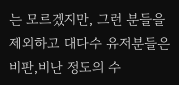는 모르겠지만, 그런 분들을 제외하고 대다수 유저분들은 비판,비난 정도의 수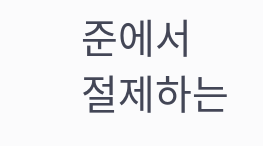준에서
절제하는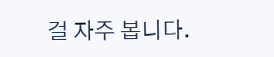걸 자주 봅니다.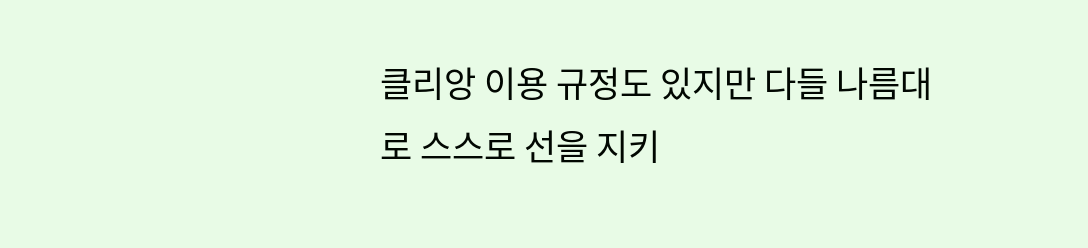클리앙 이용 규정도 있지만 다들 나름대로 스스로 선을 지키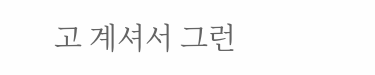고 계셔서 그런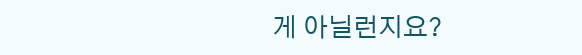게 아닐런지요?